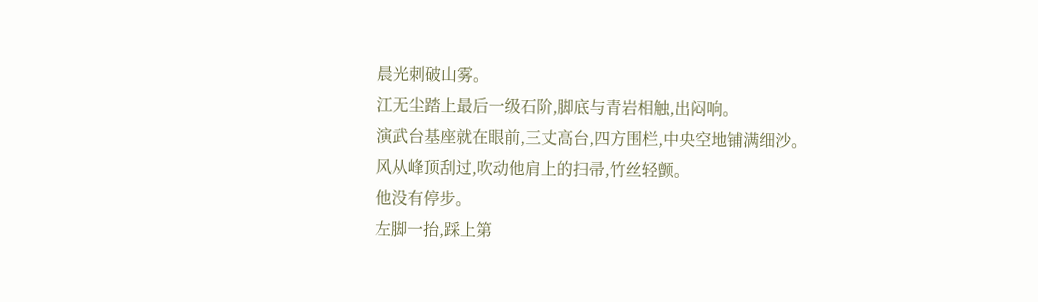晨光刺破山雾。
江无尘踏上最后一级石阶,脚底与青岩相触,出闷响。
演武台基座就在眼前,三丈高台,四方围栏,中央空地铺满细沙。
风从峰顶刮过,吹动他肩上的扫帚,竹丝轻颤。
他没有停步。
左脚一抬,踩上第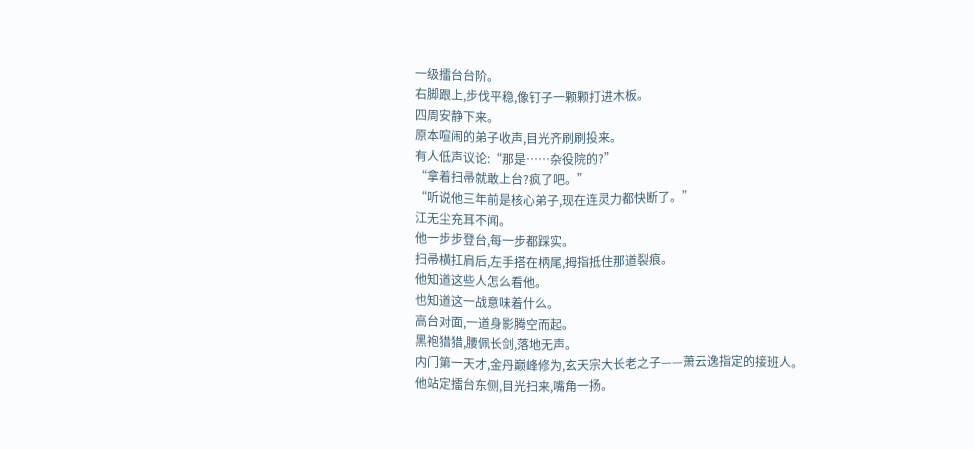一级擂台台阶。
右脚跟上,步伐平稳,像钉子一颗颗打进木板。
四周安静下来。
原本喧闹的弟子收声,目光齐刷刷投来。
有人低声议论:“那是……杂役院的?”
“拿着扫帚就敢上台?疯了吧。”
“听说他三年前是核心弟子,现在连灵力都快断了。”
江无尘充耳不闻。
他一步步登台,每一步都踩实。
扫帚横扛肩后,左手搭在柄尾,拇指抵住那道裂痕。
他知道这些人怎么看他。
也知道这一战意味着什么。
高台对面,一道身影腾空而起。
黑袍猎猎,腰佩长剑,落地无声。
内门第一天才,金丹巅峰修为,玄天宗大长老之子——萧云逸指定的接班人。
他站定擂台东侧,目光扫来,嘴角一扬。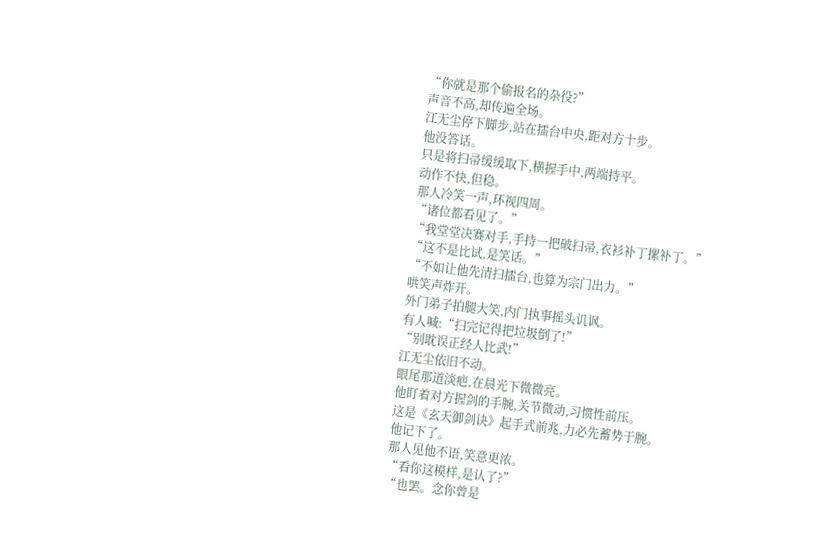“你就是那个偷报名的杂役?”
声音不高,却传遍全场。
江无尘停下脚步,站在擂台中央,距对方十步。
他没答话。
只是将扫帚缓缓取下,横握手中,两端持平。
动作不快,但稳。
那人冷笑一声,环视四周。
“诸位都看见了。”
“我堂堂决赛对手,手持一把破扫帚,衣衫补丁摞补丁。”
“这不是比试,是笑话。”
“不如让他先清扫擂台,也算为宗门出力。”
哄笑声炸开。
外门弟子拍腿大笑,内门执事摇头讥讽。
有人喊:“扫完记得把垃圾倒了!”
“别耽误正经人比武!”
江无尘依旧不动。
眼尾那道淡疤,在晨光下微微亮。
他盯着对方握剑的手腕,关节微动,习惯性前压。
这是《玄天御剑诀》起手式前兆,力必先蓄势于腕。
他记下了。
那人见他不语,笑意更浓。
“看你这模样,是认了?”
“也罢。念你曾是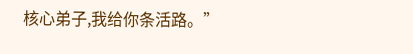核心弟子,我给你条活路。”